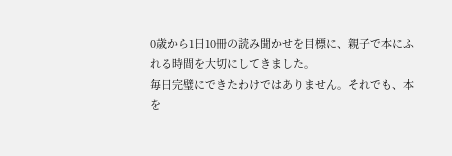0歳から1日10冊の読み聞かせを目標に、親子で本にふれる時間を大切にしてきました。
毎日完璧にできたわけではありません。それでも、本を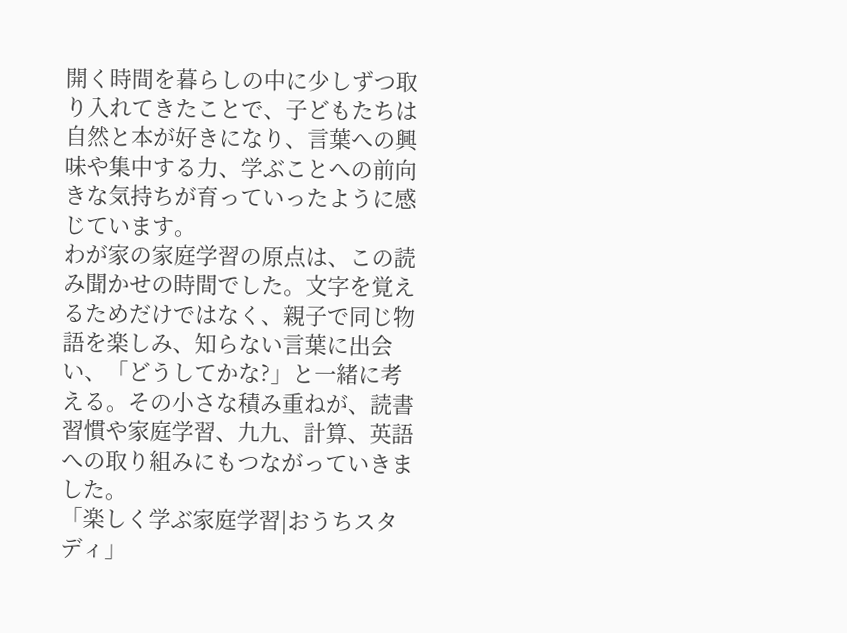開く時間を暮らしの中に少しずつ取り入れてきたことで、子どもたちは自然と本が好きになり、言葉への興味や集中する力、学ぶことへの前向きな気持ちが育っていったように感じています。
わが家の家庭学習の原点は、この読み聞かせの時間でした。文字を覚えるためだけではなく、親子で同じ物語を楽しみ、知らない言葉に出会い、「どうしてかな?」と一緒に考える。その小さな積み重ねが、読書習慣や家庭学習、九九、計算、英語への取り組みにもつながっていきました。
「楽しく学ぶ家庭学習|おうちスタディ」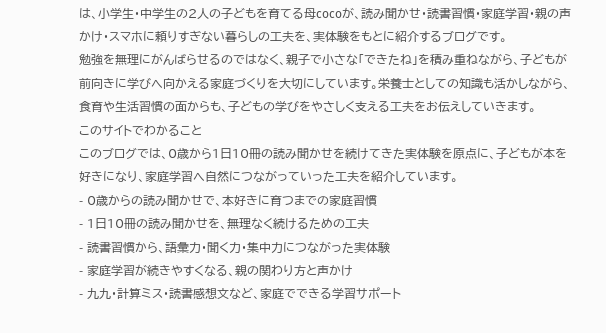は、小学生・中学生の2人の子どもを育てる母cocoが、読み聞かせ・読書習慣・家庭学習・親の声かけ・スマホに頼りすぎない暮らしの工夫を、実体験をもとに紹介するブログです。
勉強を無理にがんばらせるのではなく、親子で小さな「できたね」を積み重ねながら、子どもが前向きに学びへ向かえる家庭づくりを大切にしています。栄養士としての知識も活かしながら、食育や生活習慣の面からも、子どもの学びをやさしく支える工夫をお伝えしていきます。
このサイトでわかること
このブログでは、0歳から1日10冊の読み聞かせを続けてきた実体験を原点に、子どもが本を好きになり、家庭学習へ自然につながっていった工夫を紹介しています。
- 0歳からの読み聞かせで、本好きに育つまでの家庭習慣
- 1日10冊の読み聞かせを、無理なく続けるための工夫
- 読書習慣から、語彙力・聞く力・集中力につながった実体験
- 家庭学習が続きやすくなる、親の関わり方と声かけ
- 九九・計算ミス・読書感想文など、家庭でできる学習サポート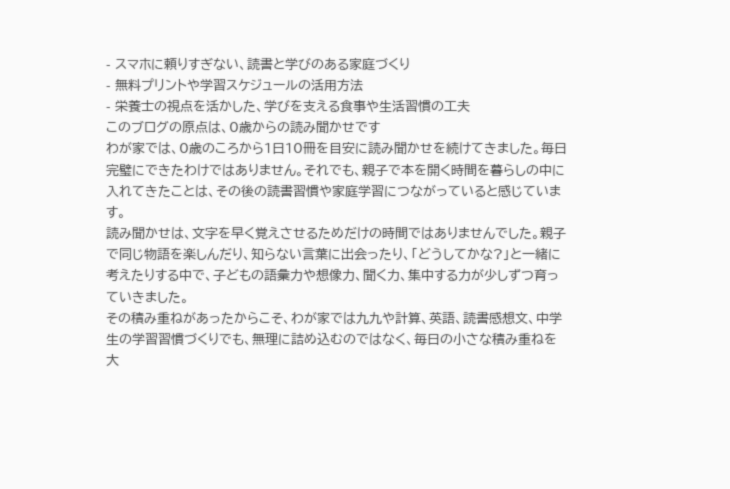- スマホに頼りすぎない、読書と学びのある家庭づくり
- 無料プリントや学習スケジュールの活用方法
- 栄養士の視点を活かした、学びを支える食事や生活習慣の工夫
このブログの原点は、0歳からの読み聞かせです
わが家では、0歳のころから1日10冊を目安に読み聞かせを続けてきました。毎日完璧にできたわけではありません。それでも、親子で本を開く時間を暮らしの中に入れてきたことは、その後の読書習慣や家庭学習につながっていると感じています。
読み聞かせは、文字を早く覚えさせるためだけの時間ではありませんでした。親子で同じ物語を楽しんだり、知らない言葉に出会ったり、「どうしてかな?」と一緒に考えたりする中で、子どもの語彙力や想像力、聞く力、集中する力が少しずつ育っていきました。
その積み重ねがあったからこそ、わが家では九九や計算、英語、読書感想文、中学生の学習習慣づくりでも、無理に詰め込むのではなく、毎日の小さな積み重ねを大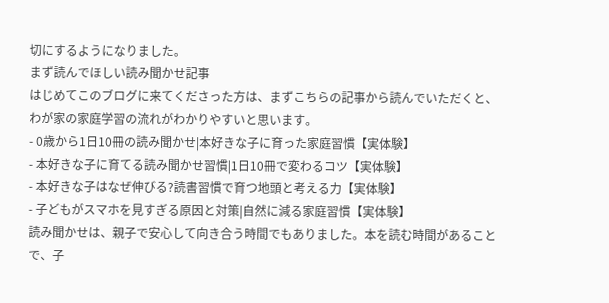切にするようになりました。
まず読んでほしい読み聞かせ記事
はじめてこのブログに来てくださった方は、まずこちらの記事から読んでいただくと、わが家の家庭学習の流れがわかりやすいと思います。
- 0歳から1日10冊の読み聞かせ|本好きな子に育った家庭習慣【実体験】
- 本好きな子に育てる読み聞かせ習慣|1日10冊で変わるコツ【実体験】
- 本好きな子はなぜ伸びる?読書習慣で育つ地頭と考える力【実体験】
- 子どもがスマホを見すぎる原因と対策|自然に減る家庭習慣【実体験】
読み聞かせは、親子で安心して向き合う時間でもありました。本を読む時間があることで、子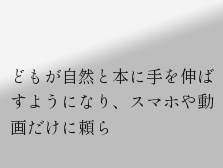どもが自然と本に手を伸ばすようになり、スマホや動画だけに頼ら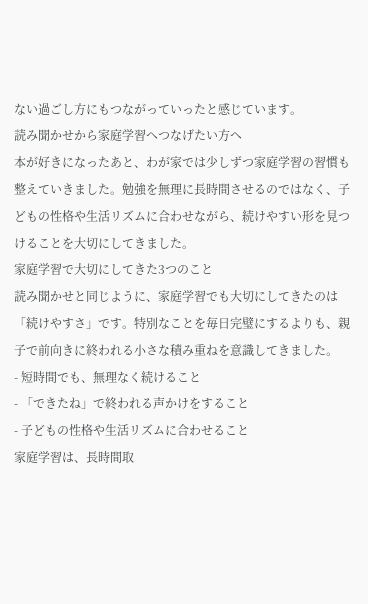ない過ごし方にもつながっていったと感じています。
読み聞かせから家庭学習へつなげたい方へ
本が好きになったあと、わが家では少しずつ家庭学習の習慣も整えていきました。勉強を無理に長時間させるのではなく、子どもの性格や生活リズムに合わせながら、続けやすい形を見つけることを大切にしてきました。
家庭学習で大切にしてきた3つのこと
読み聞かせと同じように、家庭学習でも大切にしてきたのは「続けやすさ」です。特別なことを毎日完璧にするよりも、親子で前向きに終われる小さな積み重ねを意識してきました。
- 短時間でも、無理なく続けること
- 「できたね」で終われる声かけをすること
- 子どもの性格や生活リズムに合わせること
家庭学習は、長時間取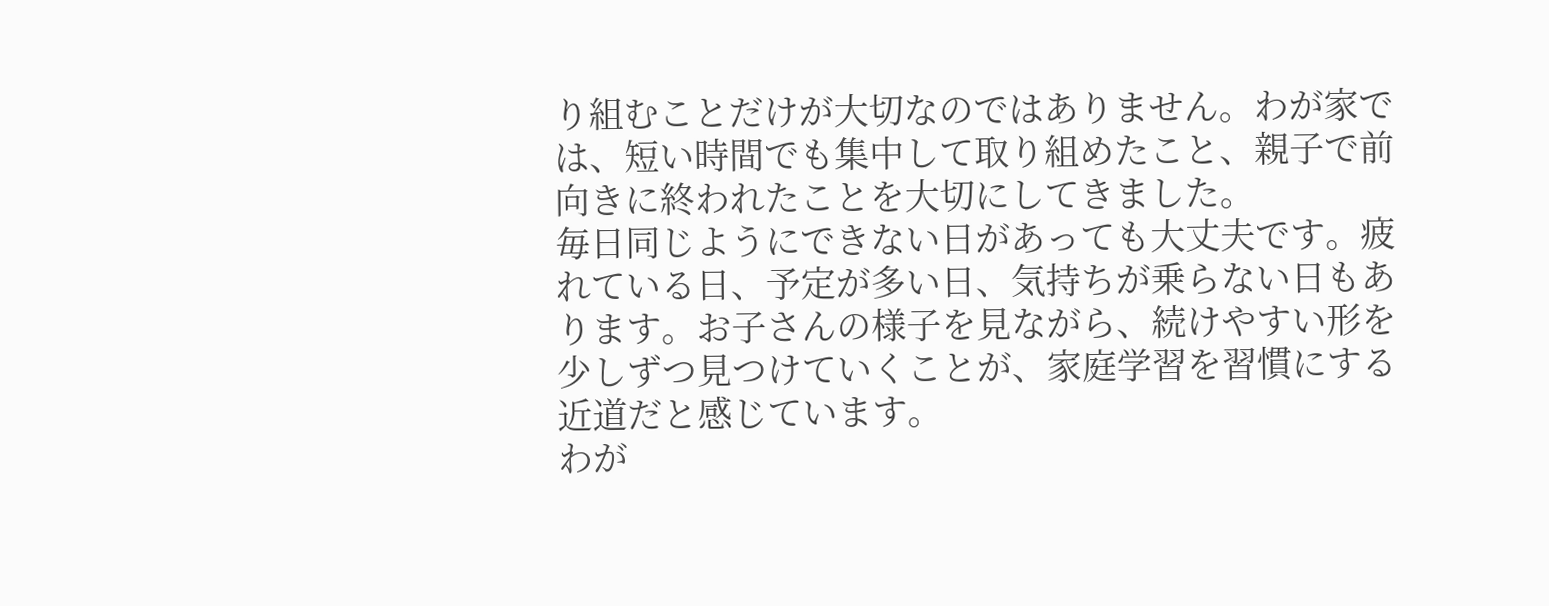り組むことだけが大切なのではありません。わが家では、短い時間でも集中して取り組めたこと、親子で前向きに終われたことを大切にしてきました。
毎日同じようにできない日があっても大丈夫です。疲れている日、予定が多い日、気持ちが乗らない日もあります。お子さんの様子を見ながら、続けやすい形を少しずつ見つけていくことが、家庭学習を習慣にする近道だと感じています。
わが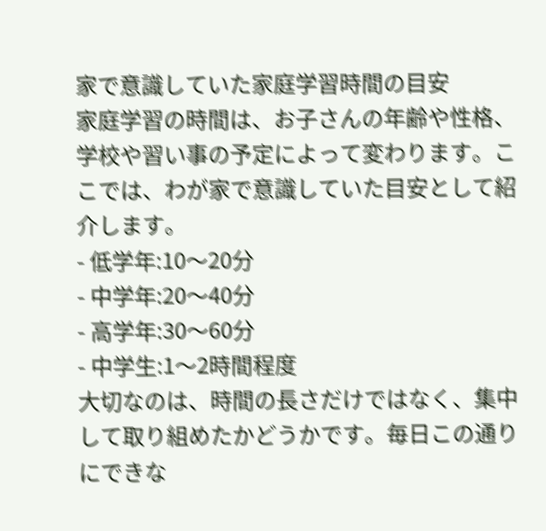家で意識していた家庭学習時間の目安
家庭学習の時間は、お子さんの年齢や性格、学校や習い事の予定によって変わります。ここでは、わが家で意識していた目安として紹介します。
- 低学年:10〜20分
- 中学年:20〜40分
- 高学年:30〜60分
- 中学生:1〜2時間程度
大切なのは、時間の長さだけではなく、集中して取り組めたかどうかです。毎日この通りにできな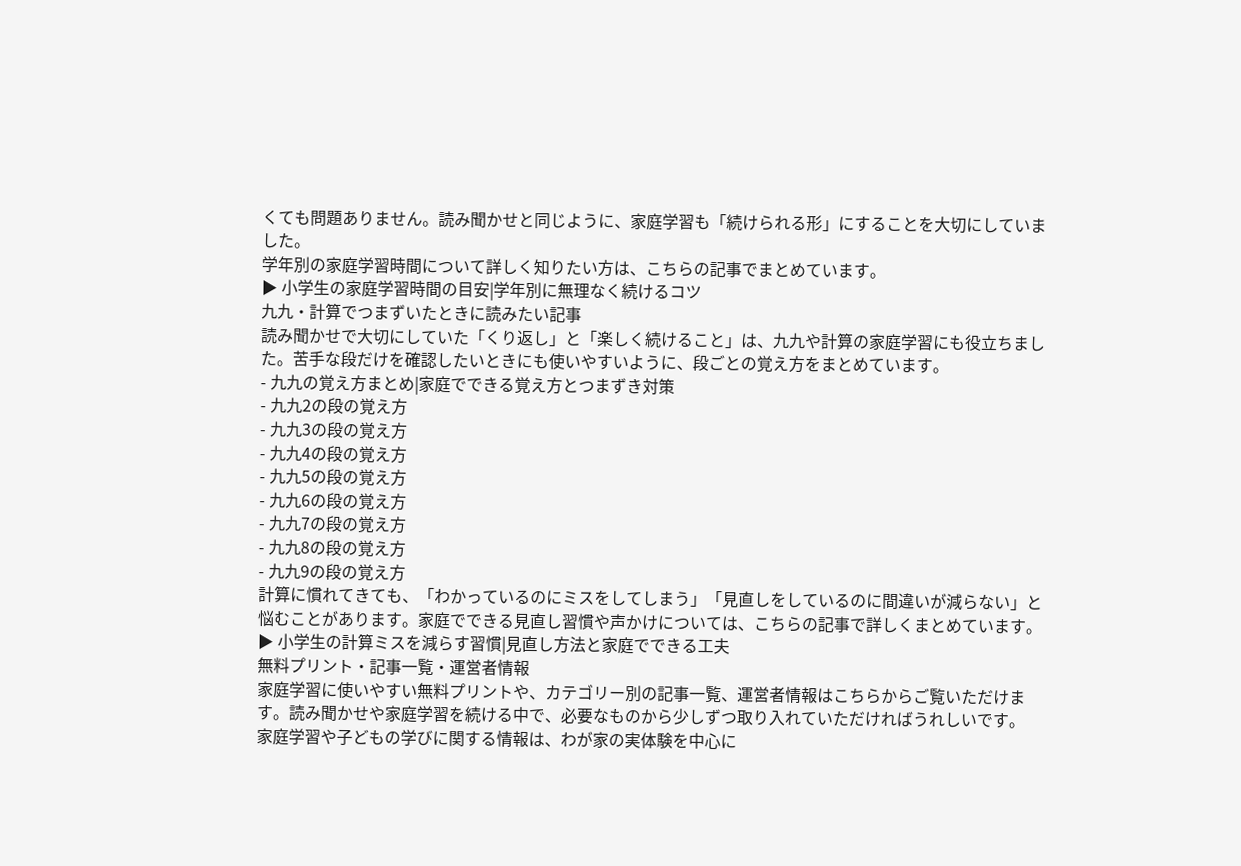くても問題ありません。読み聞かせと同じように、家庭学習も「続けられる形」にすることを大切にしていました。
学年別の家庭学習時間について詳しく知りたい方は、こちらの記事でまとめています。
▶ 小学生の家庭学習時間の目安|学年別に無理なく続けるコツ
九九・計算でつまずいたときに読みたい記事
読み聞かせで大切にしていた「くり返し」と「楽しく続けること」は、九九や計算の家庭学習にも役立ちました。苦手な段だけを確認したいときにも使いやすいように、段ごとの覚え方をまとめています。
- 九九の覚え方まとめ|家庭でできる覚え方とつまずき対策
- 九九2の段の覚え方
- 九九3の段の覚え方
- 九九4の段の覚え方
- 九九5の段の覚え方
- 九九6の段の覚え方
- 九九7の段の覚え方
- 九九8の段の覚え方
- 九九9の段の覚え方
計算に慣れてきても、「わかっているのにミスをしてしまう」「見直しをしているのに間違いが減らない」と悩むことがあります。家庭でできる見直し習慣や声かけについては、こちらの記事で詳しくまとめています。
▶ 小学生の計算ミスを減らす習慣|見直し方法と家庭でできる工夫
無料プリント・記事一覧・運営者情報
家庭学習に使いやすい無料プリントや、カテゴリー別の記事一覧、運営者情報はこちらからご覧いただけます。読み聞かせや家庭学習を続ける中で、必要なものから少しずつ取り入れていただければうれしいです。
家庭学習や子どもの学びに関する情報は、わが家の実体験を中心に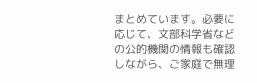まとめています。必要に応じて、文部科学省などの公的機関の情報も確認しながら、ご家庭で無理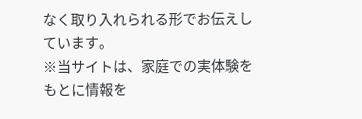なく取り入れられる形でお伝えしています。
※当サイトは、家庭での実体験をもとに情報を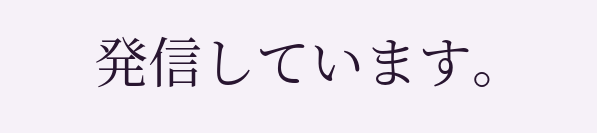発信しています。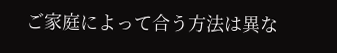ご家庭によって合う方法は異な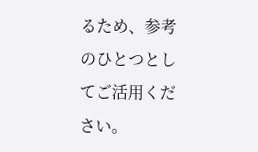るため、参考のひとつとしてご活用ください。